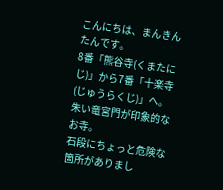こんにちは、まんきんたんです。
8番「熊谷寺(くまたにじ)」から7番「十楽寺(じゅうらくじ)」へ。
朱い竜宮門が印象的なお寺。
石段にちょっと危険な箇所がありまし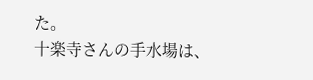た。
十楽寺さんの手水場は、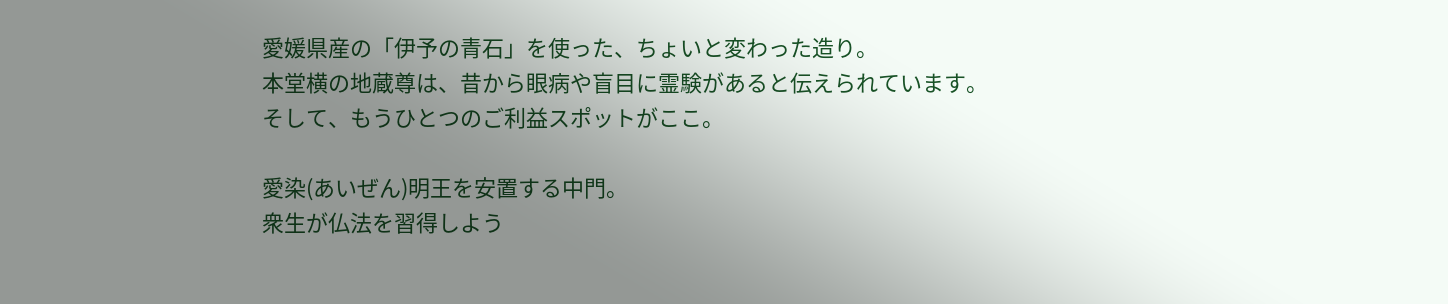愛媛県産の「伊予の青石」を使った、ちょいと変わった造り。
本堂横の地蔵尊は、昔から眼病や盲目に霊験があると伝えられています。
そして、もうひとつのご利益スポットがここ。

愛染(あいぜん)明王を安置する中門。
衆生が仏法を習得しよう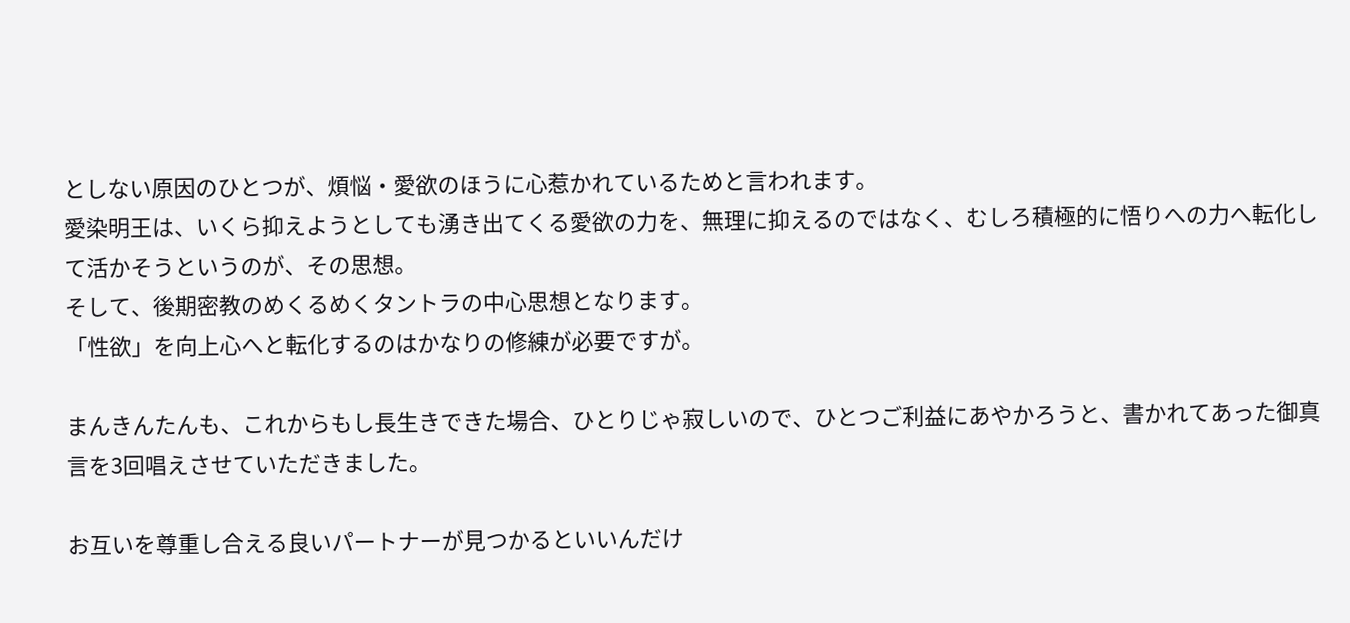としない原因のひとつが、煩悩・愛欲のほうに心惹かれているためと言われます。
愛染明王は、いくら抑えようとしても湧き出てくる愛欲の力を、無理に抑えるのではなく、むしろ積極的に悟りへの力へ転化して活かそうというのが、その思想。
そして、後期密教のめくるめくタントラの中心思想となります。
「性欲」を向上心へと転化するのはかなりの修練が必要ですが。

まんきんたんも、これからもし長生きできた場合、ひとりじゃ寂しいので、ひとつご利益にあやかろうと、書かれてあった御真言を3回唱えさせていただきました。

お互いを尊重し合える良いパートナーが見つかるといいんだけ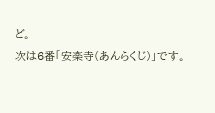ど。
次は6番「安楽寺(あんらくじ)」です。